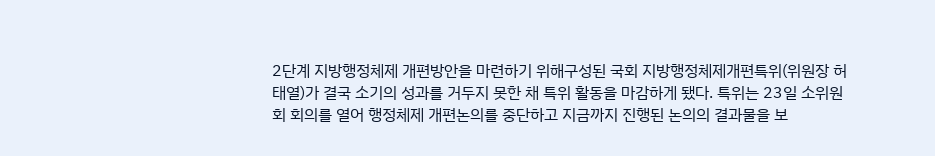2단계 지방행정체제 개편방안을 마련하기 위해구성된 국회 지방행정체제개편특위(위원장 허태열)가 결국 소기의 성과를 거두지 못한 채 특위 활동을 마감하게 됐다. 특위는 23일 소위원회 회의를 열어 행정체제 개편논의를 중단하고 지금까지 진행된 논의의 결과물을 보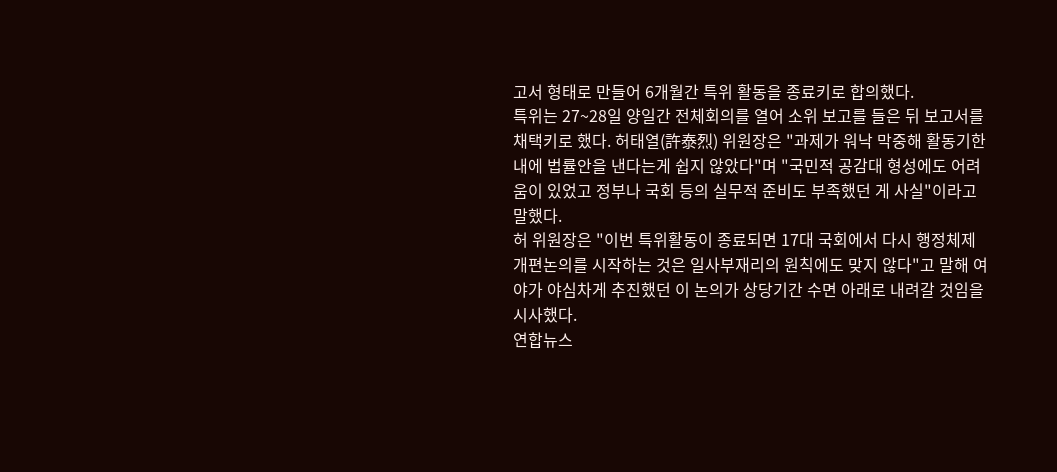고서 형태로 만들어 6개월간 특위 활동을 종료키로 합의했다.
특위는 27~28일 양일간 전체회의를 열어 소위 보고를 들은 뒤 보고서를 채택키로 했다. 허태열(許泰烈) 위원장은 "과제가 워낙 막중해 활동기한 내에 법률안을 낸다는게 쉽지 않았다"며 "국민적 공감대 형성에도 어려움이 있었고 정부나 국회 등의 실무적 준비도 부족했던 게 사실"이라고 말했다.
허 위원장은 "이번 특위활동이 종료되면 17대 국회에서 다시 행정체제 개편논의를 시작하는 것은 일사부재리의 원칙에도 맞지 않다"고 말해 여야가 야심차게 추진했던 이 논의가 상당기간 수면 아래로 내려갈 것임을 시사했다.
연합뉴스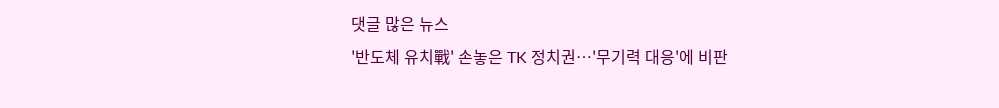댓글 많은 뉴스
'반도체 유치戰' 손놓은 TK 정치권…'무기력 대응'에 비판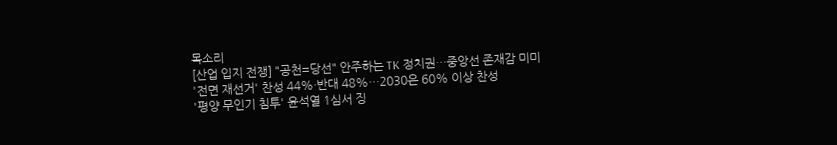목소리
[산업 입지 전쟁] "공천=당선" 안주하는 TK 정치권…중앙선 존재감 미미
'전면 재선거' 찬성 44%·반대 48%…2030은 60% 이상 찬성
'평양 무인기 침투' 윤석열 1심서 징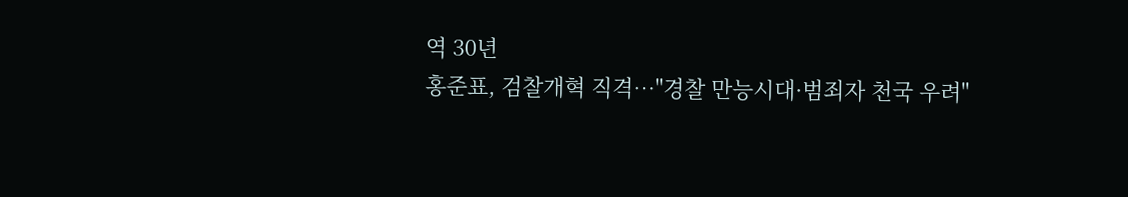역 30년
홍준표, 검찰개혁 직격…"경찰 만능시대·범죄자 천국 우려"